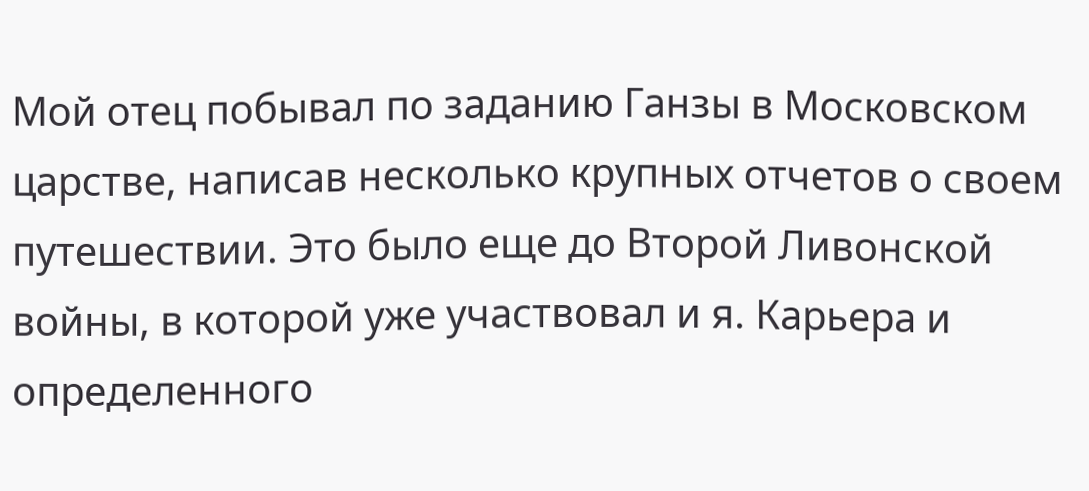Мой отец побывал по заданию Ганзы в Московском царстве, написав несколько крупных отчетов о своем путешествии. Это было еще до Второй Ливонской войны, в которой уже участвовал и я. Карьера и определенного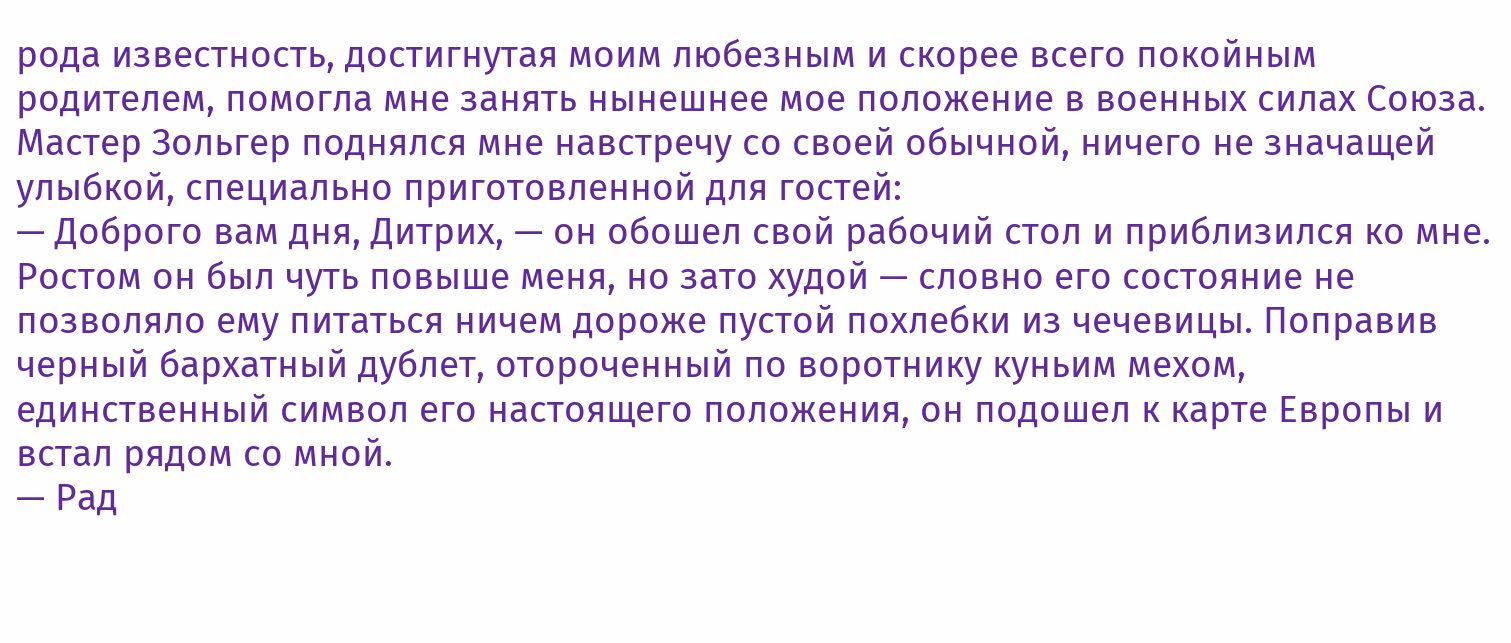рода известность, достигнутая моим любезным и скорее всего покойным родителем, помогла мне занять нынешнее мое положение в военных силах Союза.
Мастер Зольгер поднялся мне навстречу со своей обычной, ничего не значащей улыбкой, специально приготовленной для гостей:
— Доброго вам дня, Дитрих, — он обошел свой рабочий стол и приблизился ко мне. Ростом он был чуть повыше меня, но зато худой — словно его состояние не позволяло ему питаться ничем дороже пустой похлебки из чечевицы. Поправив черный бархатный дублет, отороченный по воротнику куньим мехом, единственный символ его настоящего положения, он подошел к карте Европы и встал рядом со мной.
— Рад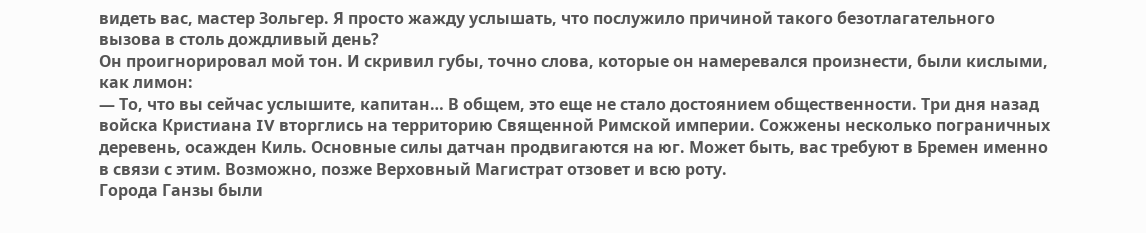видеть вас, мастер Зольгер. Я просто жажду услышать, что послужило причиной такого безотлагательного вызова в столь дождливый день?
Он проигнорировал мой тон. И скривил губы, точно слова, которые он намеревался произнести, были кислыми, как лимон:
— То, что вы сейчас услышите, капитан… В общем, это еще не стало достоянием общественности. Три дня назад войска Кристиана IV вторглись на территорию Священной Римской империи. Сожжены несколько пограничных деревень, осажден Киль. Основные силы датчан продвигаются на юг. Может быть, вас требуют в Бремен именно в связи с этим. Возможно, позже Верховный Магистрат отзовет и всю роту.
Города Ганзы были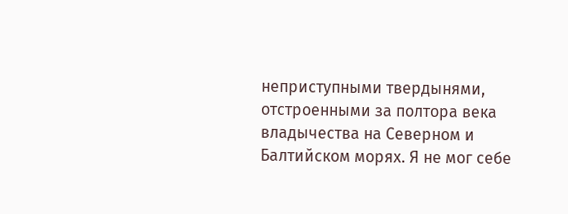неприступными твердынями, отстроенными за полтора века владычества на Северном и Балтийском морях. Я не мог себе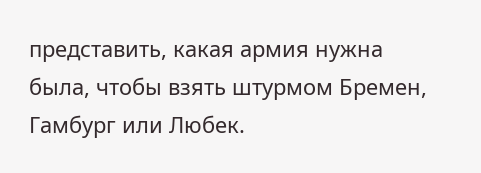представить, какая армия нужна была, чтобы взять штурмом Бремен, Гамбург или Любек.